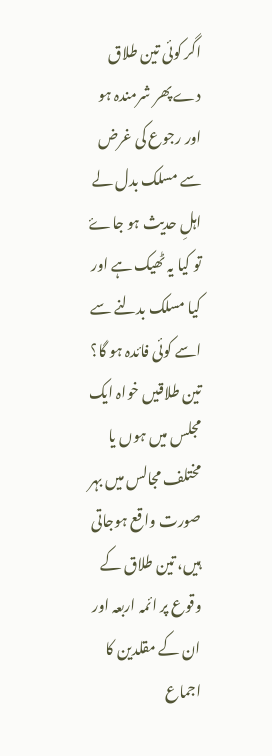اگر کوئی تین طلاق دے پھر شرمندہ ہو اور رجوع کی غرض سے مسلک بدل لے اہلِ حدیث ہو جاۓ تو کیا یہ ٹھیک ہے اور کیا مسلک بدلنے سے اسے کوئی فائدہ ہو گا؟
تین طلاقیں خواہ ایک مجلس میں ہوں یا مختلف مجالس میں بہر صورت واقع ہوجاتی ہیں، تین طلاق کے وقوع پر ائمہ اربعہ اور ان کے مقلدین کا اجماع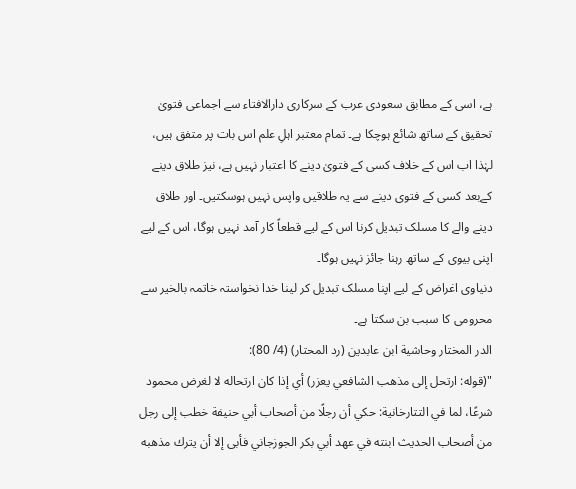ہے، اسی کے مطابق سعودی عرب کے سرکاری دارالافتاء سے اجماعی فتویٰ تحقیق کے ساتھ شائع ہوچکا ہے۔ تمام معتبر اہلِ علم اس بات پر متفق ہیں، لہٰذا اب اس کے خلاف کسی کے فتویٰ دینے کا اعتبار نہیں ہے، نیز طلاق دینے کےبعد کسی کے فتوی دینے سے یہ طلاقیں واپس نہیں ہوسکتیں۔ اور طلاق دینے والے کا مسلک تبدیل کرنا اس کے لیے قطعاً کار آمد نہیں ہوگا، اس کے لیے اپنی بیوی کے ساتھ رہنا جائز نہیں ہوگا۔
دنیاوی اغراض کے لیے اپنا مسلک تبدیل کر لینا خدا نخواستہ خاتمہ بالخیر سے محرومی کا سبب بن سکتا ہے۔
الدر المختار وحاشية ابن عابدين (رد المحتار) (4/ 80):
"(قوله: ارتحل إلى مذهب الشافعي يعزر) أي إذا كان ارتحاله لا لغرض محمود شرعًا، لما في التتارخانية: حكي أن رجلًا من أصحاب أبي حنيفة خطب إلى رجل من أصحاب الحديث ابنته في عهد أبي بكر الجوزجاني فأبى إلا أن يترك مذهبه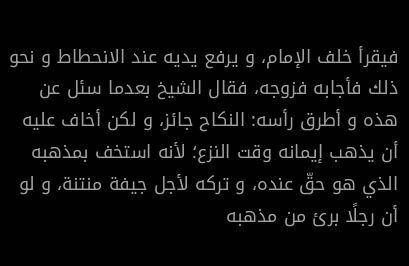فيقرأ خلف الإمام، و يرفع يديه عند الانحطاط و نحو ذلك فأجابه فزوجه، فقال الشيخ بعدما سئل عن هذه و أطرق رأسه: النكاح جائز، و لكن أخاف عليه أن يذهب إيمانه وقت النزع؛ لأنه استخف بمذهبه الذي هو حقّ عنده، و تركه لأجل جيفة منتنة، و لو أن رجلًا برئ من مذهبه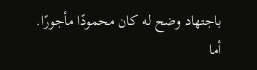باجتهاد وضح له كان محمودًا مأجورًا.
أما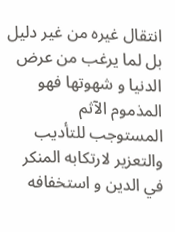انتقال غيره من غير دليل بل لما يرغب من عرض الدنيا و شهوتها فهو المذموم الآثم المستوجب للتأديب والتعزير لارتكابه المنكر في الدين و استخفافه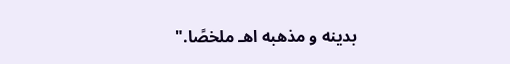بدينه و مذهبه اهـ ملخصًا."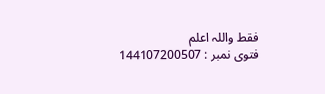فقط واللہ اعلم
فتوی نمبر : 144107200507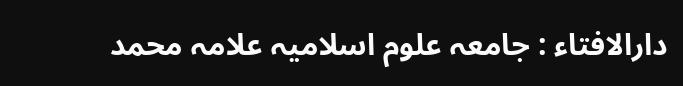دارالافتاء : جامعہ علوم اسلامیہ علامہ محمد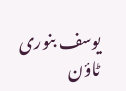یوسف بنوری ٹاؤن